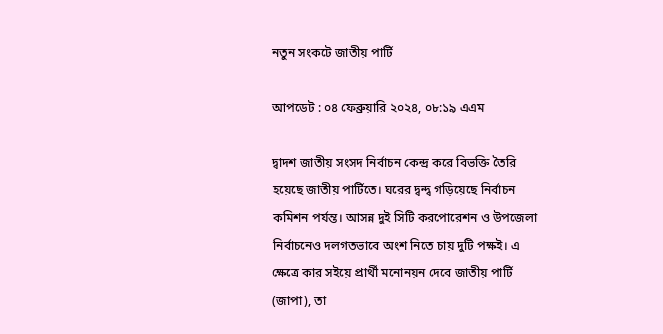নতুন সংকটে জাতীয় পার্টি

আপডেট : ০৪ ফেব্রুয়ারি ২০২৪, ০৮:১৯ এএম

দ্বাদশ জাতীয় সংসদ নির্বাচন কেন্দ্র করে বিভক্তি তৈরি হয়েছে জাতীয় পার্টিতে। ঘরের দ্বন্দ্ব গড়িয়েছে নির্বাচন কমিশন পর্যন্ত। আসন্ন দুই সিটি করপোরেশন ও উপজেলা নির্বাচনেও দলগতভাবে অংশ নিতে চায় দুটি পক্ষই। এ ক্ষেত্রে কার সইয়ে প্রার্থী মনোনয়ন দেবে জাতীয় পার্টি (জাপা), তা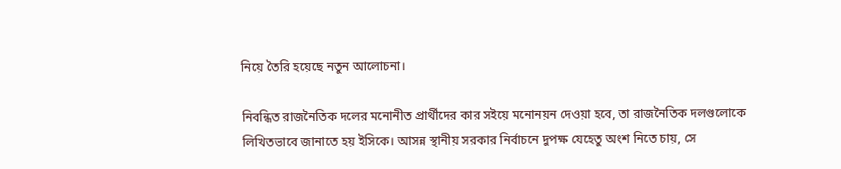নিয়ে তৈরি হয়েছে নতুন আলোচনা।

নিবন্ধিত রাজনৈতিক দলের মনোনীত প্রার্থীদের কার সইয়ে মনোনয়ন দেওয়া হবে, তা রাজনৈতিক দলগুলোকে লিখিতভাবে জানাতে হয় ইসিকে। আসন্ন স্থানীয় সরকার নির্বাচনে দুপক্ষ যেহেতু অংশ নিতে চায়, সে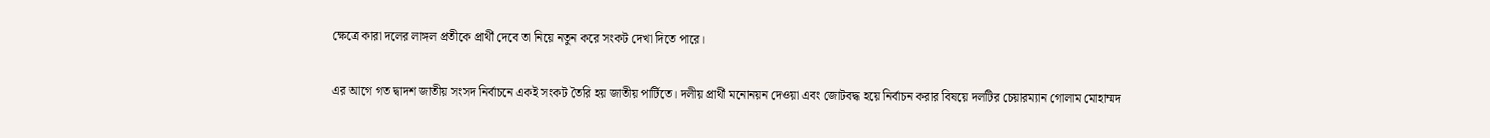ক্ষেত্রে কারা দলের লাঙ্গল প্রতীকে প্রার্থী দেবে তা নিয়ে নতুন করে সংকট দেখা দিতে পারে।

এর আগে গত দ্বাদশ জাতীয় সংসদ নির্বাচনে একই সংকট তৈরি হয় জাতীয় পার্টিতে। দলীয় প্রার্থী মনোনয়ন দেওয়া এবং জোটবদ্ধ হয়ে নির্বাচন করার বিষয়ে দলটির চেয়ারম্যান গোলাম মোহাম্মদ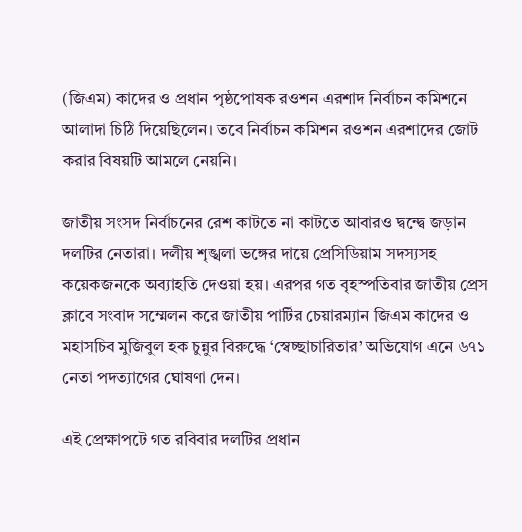(জিএম) কাদের ও প্রধান পৃষ্ঠপোষক রওশন এরশাদ নির্বাচন কমিশনে আলাদা চিঠি দিয়েছিলেন। তবে নির্বাচন কমিশন রওশন এরশাদের জোট করার বিষয়টি আমলে নেয়নি।

জাতীয় সংসদ নির্বাচনের রেশ কাটতে না কাটতে আবারও দ্বন্দ্বে জড়ান দলটির নেতারা। দলীয় শৃঙ্খলা ভঙ্গের দায়ে প্রেসিডিয়াম সদস্যসহ কয়েকজনকে অব্যাহতি দেওয়া হয়। এরপর গত বৃহস্পতিবার জাতীয় প্রেস ক্লাবে সংবাদ সম্মেলন করে জাতীয় পার্টির চেয়ারম্যান জিএম কাদের ও মহাসচিব মুজিবুল হক চুন্নুর বিরুদ্ধে ‘স্বেচ্ছাচারিতার’ অভিযোগ এনে ৬৭১ নেতা পদত্যাগের ঘোষণা দেন।

এই প্রেক্ষাপটে গত রবিবার দলটির প্রধান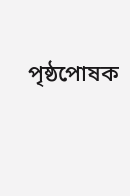পৃষ্ঠপোষক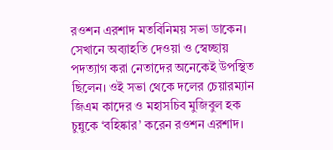রওশন এরশাদ মতবিনিময় সভা ডাকেন। সেখানে অব্যাহতি দেওয়া ও স্বেচ্ছায় পদত্যাগ করা নেতাদের অনেকেই উপস্থিত ছিলেন। ওই সভা থেকে দলের চেয়ারম্যান জিএম কাদের ও মহাসচিব মুজিবুল হক চুন্নুকে ‘বহিষ্কার’ করেন রওশন এরশাদ।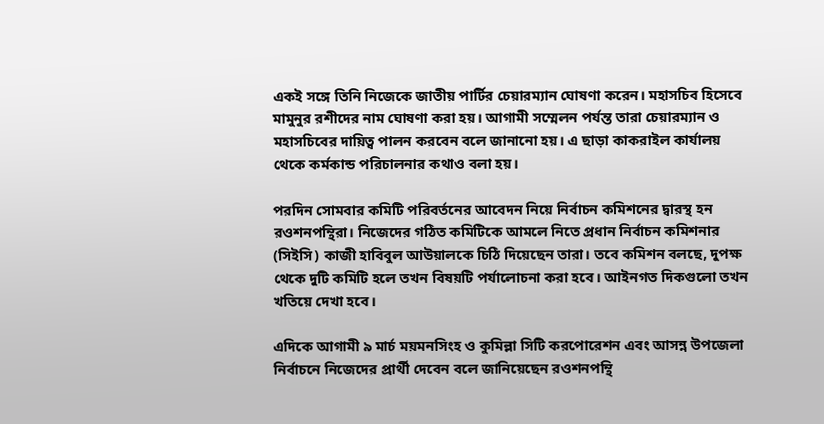একই সঙ্গে তিনি নিজেকে জাতীয় পার্টির চেয়ারম্যান ঘোষণা করেন। মহাসচিব হিসেবে মামুনুর রশীদের নাম ঘোষণা করা হয়। আগামী সম্মেলন পর্যন্ত তারা চেয়ারম্যান ও মহাসচিবের দায়িত্ব পালন করবেন বলে জানানো হয়। এ ছাড়া কাকরাইল কার্যালয় থেকে কর্মকান্ড পরিচালনার কথাও বলা হয়।

পরদিন সোমবার কমিটি পরিবর্তনের আবেদন নিয়ে নির্বাচন কমিশনের দ্বারস্থ হন রওশনপন্থিরা। নিজেদের গঠিত কমিটিকে আমলে নিতে প্রধান নির্বাচন কমিশনার (সিইসি) কাজী হাবিবুল আউয়ালকে চিঠি দিয়েছেন তারা। তবে কমিশন বলছে, দুপক্ষ থেকে দুটি কমিটি হলে তখন বিষয়টি পর্যালোচনা করা হবে। আইনগত দিকগুলো তখন খতিয়ে দেখা হবে।

এদিকে আগামী ৯ মার্চ ময়মনসিংহ ও কুমিল্লা সিটি করপোরেশন এবং আসন্ন উপজেলা নির্বাচনে নিজেদের প্রার্থী দেবেন বলে জানিয়েছেন রওশনপন্থি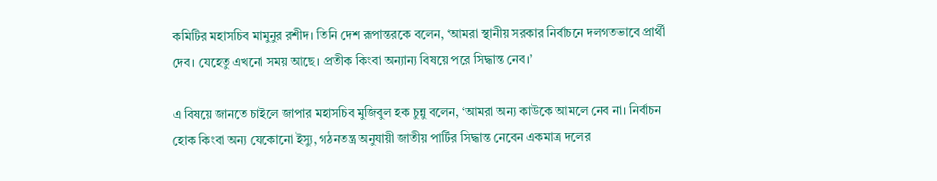কমিটির মহাসচিব মামুনুর রশীদ। তিনি দেশ রূপান্তরকে বলেন, ‘আমরা স্থানীয় সরকার নির্বাচনে দলগতভাবে প্রার্থী দেব। যেহেতু এখনো সময় আছে। প্রতীক কিংবা অন্যান্য বিষয়ে পরে সিদ্ধান্ত নেব।’

এ বিষয়ে জানতে চাইলে জাপার মহাসচিব মুজিবুল হক চুন্নু বলেন, ‘আমরা অন্য কাউকে আমলে নেব না। নির্বাচন হোক কিংবা অন্য যেকোনো ইস্যু, গঠনতন্ত্র অনুযায়ী জাতীয় পার্টির সিদ্ধান্ত নেবেন একমাত্র দলের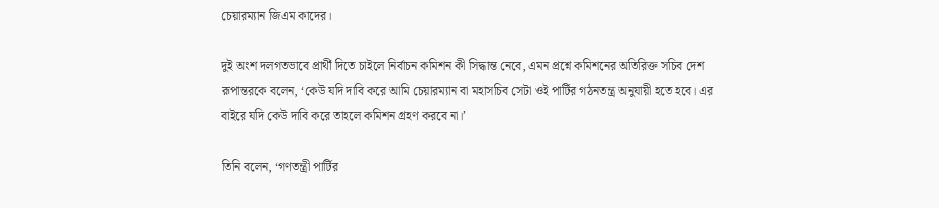চেয়ারম্যান জিএম কাদের।

দুই অংশ দলগতভাবে প্রার্থী দিতে চাইলে নির্বাচন কমিশন কী সিদ্ধান্ত নেবে, এমন প্রশ্নে কমিশনের অতিরিক্ত সচিব দেশ রূপান্তরকে বলেন, ‘কেউ যদি দাবি করে আমি চেয়ারম্যান বা মহাসচিব সেটা ওই পার্টির গঠনতন্ত্র অনুযায়ী হতে হবে। এর বাইরে যদি কেউ দাবি করে তাহলে কমিশন গ্রহণ করবে না।’

তিনি বলেন, ‘গণতন্ত্রী পার্টির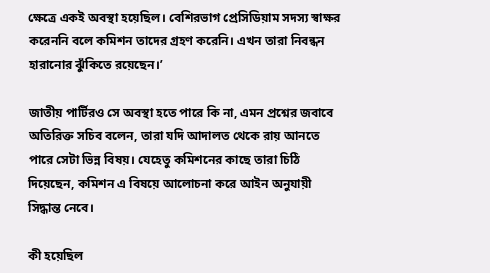ক্ষেত্রে একই অবস্থা হয়েছিল। বেশিরভাগ প্রেসিডিয়াম সদস্য স্বাক্ষর করেননি বলে কমিশন তাদের গ্রহণ করেনি। এখন তারা নিবন্ধন হারানোর ঝুঁকিতে রয়েছেন।’

জাতীয় পার্টিরও সে অবস্থা হতে পারে কি না, এমন প্রশ্নের জবাবে অতিরিক্ত সচিব বলেন, তারা যদি আদালত থেকে রায় আনতে পারে সেটা ভিন্ন বিষয়। যেহেতু কমিশনের কাছে তারা চিঠি দিয়েছেন, কমিশন এ বিষয়ে আলোচনা করে আইন অনুযায়ী সিদ্ধান্ত নেবে।

কী হয়েছিল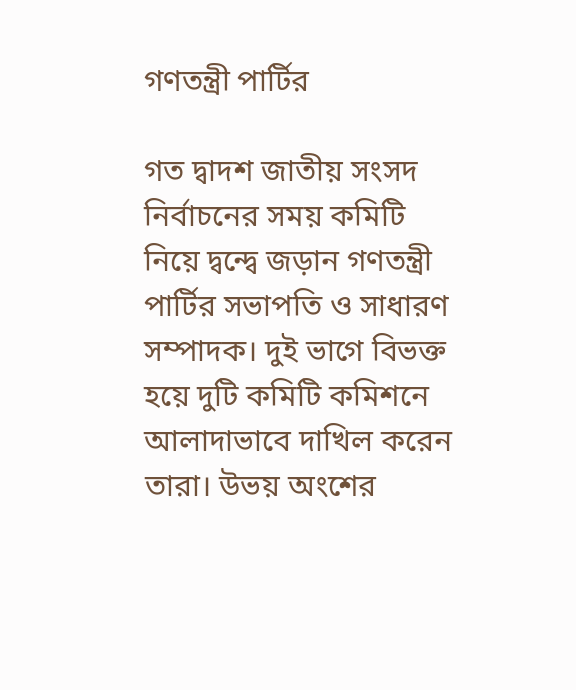গণতন্ত্রী পার্টির

গত দ্বাদশ জাতীয় সংসদ নির্বাচনের সময় কমিটি নিয়ে দ্বন্দ্বে জড়ান গণতন্ত্রী পার্টির সভাপতি ও সাধারণ সম্পাদক। দুই ভাগে বিভক্ত হয়ে দুটি কমিটি কমিশনে আলাদাভাবে দাখিল করেন তারা। উভয় অংশের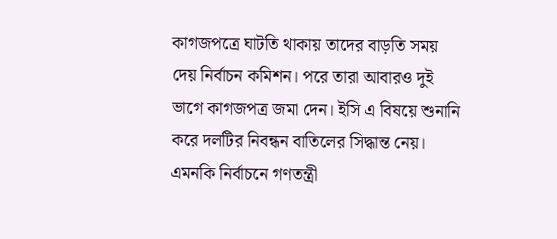কাগজপত্রে ঘাটতি থাকায় তাদের বাড়তি সময় দেয় নির্বাচন কমিশন। পরে তারা আবারও দুই ভাগে কাগজপত্র জমা দেন। ইসি এ বিষয়ে শুনানি করে দলটির নিবন্ধন বাতিলের সিদ্ধান্ত নেয়। এমনকি নির্বাচনে গণতন্ত্রী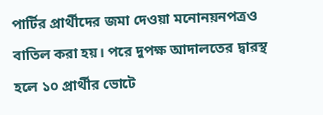পার্টির প্রার্থীদের জমা দেওয়া মনোনয়নপত্রও বাতিল করা হয়। পরে দুপক্ষ আদালতের দ্বারস্থ হলে ১০ প্রার্থীর ভোটে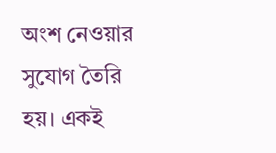অংশ নেওয়ার সুযোগ তৈরি হয়। একই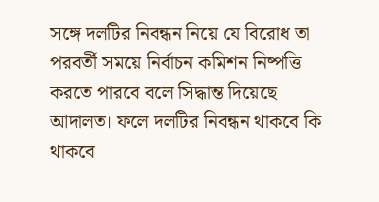সঙ্গে দলটির নিবন্ধন নিয়ে যে বিরোধ তা পরবর্তী সময়ে নির্বাচন কমিশন নিষ্পত্তি করতে পারবে বলে সিদ্ধান্ত দিয়েছে আদালত। ফলে দলটির নিবন্ধন থাকবে কি থাকবে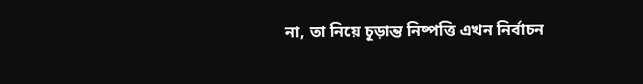না, তা নিয়ে চূড়ান্ত নিষ্পত্তি এখন নির্বাচন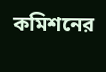কমিশনের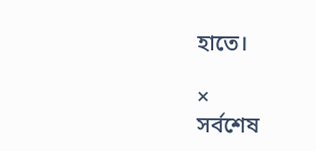হাতে।

×
সর্বশেষ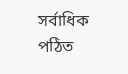সর্বাধিক পঠিত